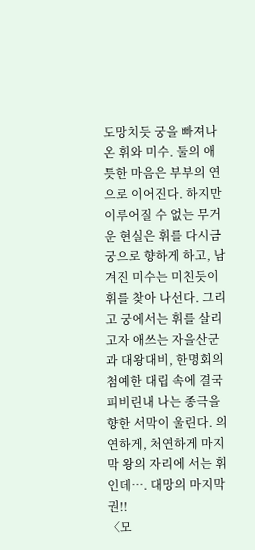도망치듯 궁을 빠져나온 휘와 미수. 둘의 애틋한 마음은 부부의 연으로 이어진다. 하지만 이루어질 수 없는 무거운 현실은 휘를 다시금 궁으로 향하게 하고, 남겨진 미수는 미친듯이 휘를 찾아 나선다. 그리고 궁에서는 휘를 살리고자 애쓰는 자을산군과 대왕대비, 한명회의 첨예한 대립 속에 결국 피비린내 나는 종극을 향한 서막이 울린다. 의연하게, 처연하게 마지막 왕의 자리에 서는 휘인데…. 대망의 마지막권!!
〈모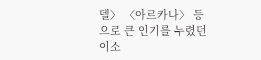델〉 〈아르카나〉 등으로 큰 인기를 누렸던 이소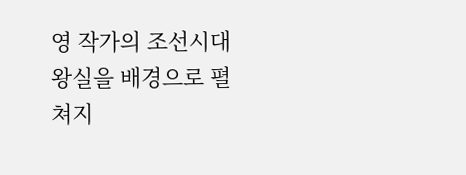영 작가의 조선시대 왕실을 배경으로 펼쳐지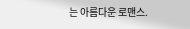는 아름다운 로맨스.